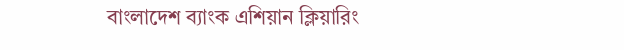বাংলাদেশ ব্যাংক এশিয়ান ক্লিয়ারিং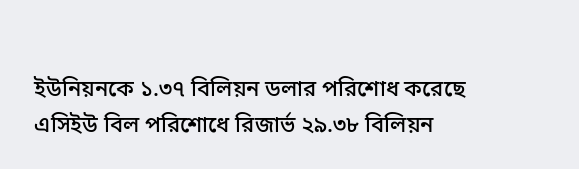ইউনিয়নকে ১.৩৭ বিলিয়ন ডলার পরিশোধ করেছে
এসিইউ বিল পরিশোধে রিজার্ভ ২৯.৩৮ বিলিয়ন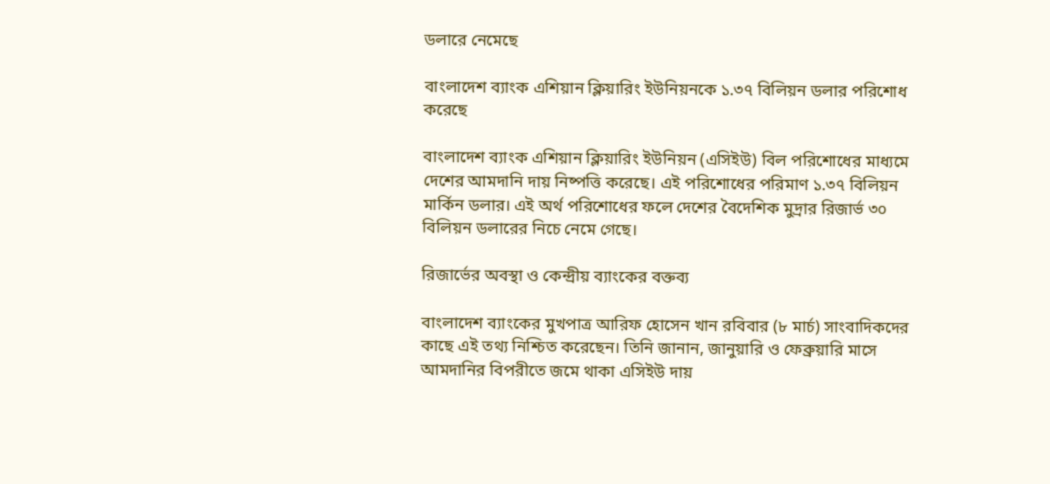ডলারে নেমেছে

বাংলাদেশ ব্যাংক এশিয়ান ক্লিয়ারিং ইউনিয়নকে ১.৩৭ বিলিয়ন ডলার পরিশোধ করেছে

বাংলাদেশ ব্যাংক এশিয়ান ক্লিয়ারিং ইউনিয়ন (এসিইউ) বিল পরিশোধের মাধ্যমে দেশের আমদানি দায় নিষ্পত্তি করেছে। এই পরিশোধের পরিমাণ ১.৩৭ বিলিয়ন মার্কিন ডলার। এই অর্থ পরিশোধের ফলে দেশের বৈদেশিক মুদ্রার রিজার্ভ ৩০ বিলিয়ন ডলারের নিচে নেমে গেছে।

রিজার্ভের অবস্থা ও কেন্দ্রীয় ব্যাংকের বক্তব্য

বাংলাদেশ ব্যাংকের মুখপাত্র আরিফ হোসেন খান রবিবার (৮ মার্চ) সাংবাদিকদের কাছে এই তথ্য নিশ্চিত করেছেন। তিনি জানান, জানুয়ারি ও ফেব্রুয়ারি মাসে আমদানির বিপরীতে জমে থাকা এসিইউ দায়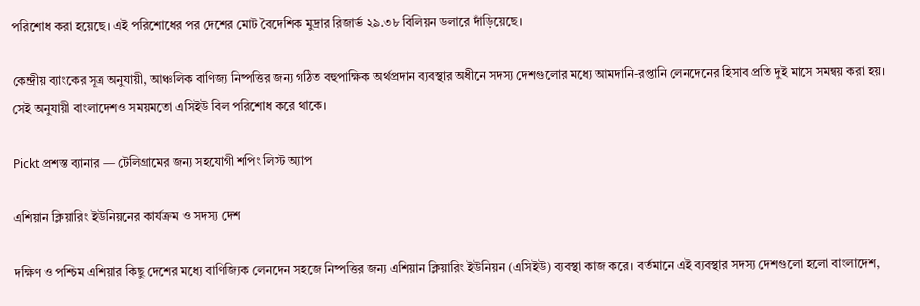পরিশোধ করা হয়েছে। এই পরিশোধের পর দেশের মোট বৈদেশিক মুদ্রার রিজার্ভ ২৯.৩৮ বিলিয়ন ডলারে দাঁড়িয়েছে।

কেন্দ্রীয় ব্যাংকের সূত্র অনুযায়ী, আঞ্চলিক বাণিজ্য নিষ্পত্তির জন্য গঠিত বহুপাক্ষিক অর্থপ্রদান ব্যবস্থার অধীনে সদস্য দেশগুলোর মধ্যে আমদানি-রপ্তানি লেনদেনের হিসাব প্রতি দুই মাসে সমন্বয় করা হয়। সেই অনুযায়ী বাংলাদেশও সময়মতো এসিইউ বিল পরিশোধ করে থাকে।

Pickt প্রশস্ত ব্যানার — টেলিগ্রামের জন্য সহযোগী শপিং লিস্ট অ্যাপ

এশিয়ান ক্লিয়ারিং ইউনিয়নের কার্যক্রম ও সদস্য দেশ

দক্ষিণ ও পশ্চিম এশিয়ার কিছু দেশের মধ্যে বাণিজ্যিক লেনদেন সহজে নিষ্পত্তির জন্য এশিয়ান ক্লিয়ারিং ইউনিয়ন (এসিইউ) ব্যবস্থা কাজ করে। বর্তমানে এই ব্যবস্থার সদস্য দেশগুলো হলো বাংলাদেশ,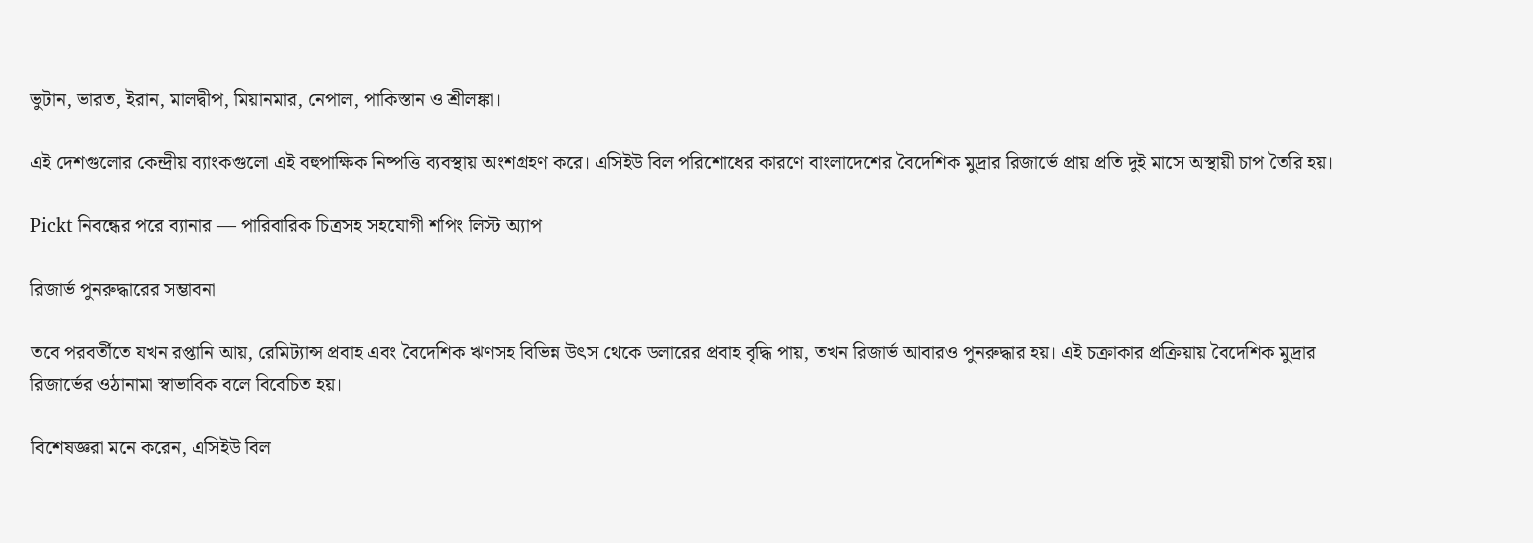ভুটান, ভারত, ইরান, মালদ্বীপ, মিয়ানমার, নেপাল, পাকিস্তান ও শ্রীলঙ্কা।

এই দেশগুলোর কেন্দ্রীয় ব্যাংকগুলো এই বহুপাক্ষিক নিষ্পত্তি ব্যবস্থায় অংশগ্রহণ করে। এসিইউ বিল পরিশোধের কারণে বাংলাদেশের বৈদেশিক মুদ্রার রিজার্ভে প্রায় প্রতি দুই মাসে অস্থায়ী চাপ তৈরি হয়।

Pickt নিবন্ধের পরে ব্যানার — পারিবারিক চিত্রসহ সহযোগী শপিং লিস্ট অ্যাপ

রিজার্ভ পুনরুদ্ধারের সম্ভাবনা

তবে পরবর্তীতে যখন রপ্তানি আয়, রেমিট্যান্স প্রবাহ এবং বৈদেশিক ঋণসহ বিভিন্ন উৎস থেকে ডলারের প্রবাহ বৃদ্ধি পায়, তখন রিজার্ভ আবারও পুনরুদ্ধার হয়। এই চক্রাকার প্রক্রিয়ায় বৈদেশিক মুদ্রার রিজার্ভের ওঠানামা স্বাভাবিক বলে বিবেচিত হয়।

বিশেষজ্ঞরা মনে করেন, এসিইউ বিল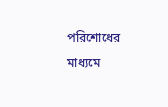পরিশোধের মাধ্যমে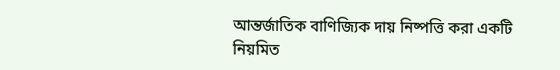আন্তর্জাতিক বাণিজ্যিক দায় নিষ্পত্তি করা একটি নিয়মিত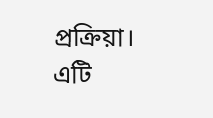প্রক্রিয়া। এটি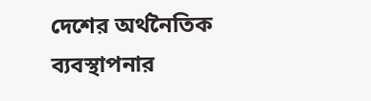দেশের অর্থনৈতিক ব্যবস্থাপনার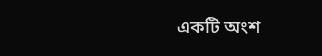একটি অংশ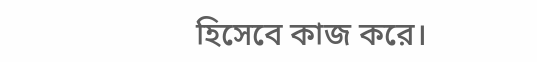হিসেবে কাজ করে।